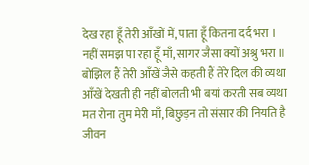देख रहा हूँ तेरी आँखों में, पाता हूँ कितना दर्द भरा ।
नहीं समझ पा रहा हूँ माँ, सागर जैसा क्यों अश्रु भरा ॥
बोझिल हैं तेरी आँखें जैसे कहती हैं तेरे दिल की व्यथा
आँखें देखती ही नहीं बोलती भी बयां करती सब व्यथा
मत रोना तुम मेरी माँ, बिछुड़न तो संसार की नियति है
जीवन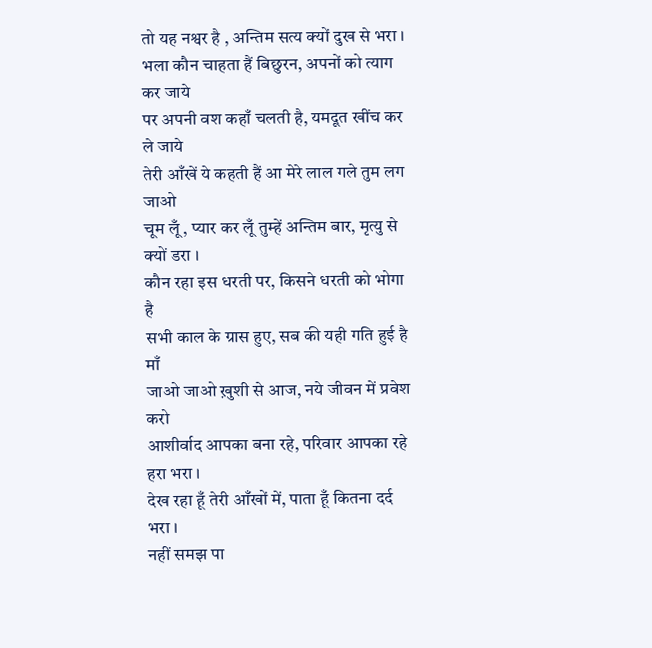तो यह नश्वर है , अन्तिम सत्य क्यों दुख से भरा ।
भला कौन चाहता हैं बिछुरन, अपनों को त्याग कर जाये
पर अपनी वश कहाँ चलती है, यमदूत खींच कर ले जाये
तेरी आँखें ये कहती हैं आ मेरे लाल गले तुम लग जाओ
चूम लूँ, प्यार कर लूँ तुम्हें अन्तिम बार, मृत्यु से क्यों डरा ।
कौन रहा इस धरती पर, किसने धरती को भोगा है
सभी काल के ग्रास हुए, सब की यही गति हुई है माँ
जाओ जाओ ख़ुशी से आज, नये जीवन में प्रवेश करो
आशीर्वाद आपका बना रहे, परिवार आपका रहे हरा भरा ।
देख रहा हूँ तेरी आँखों में, पाता हूँ कितना दर्द भरा ।
नहीं समझ पा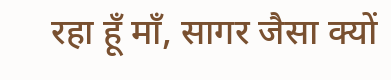रहा हूँ माँ, सागर जैसा क्यों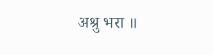अश्रु भरा ॥